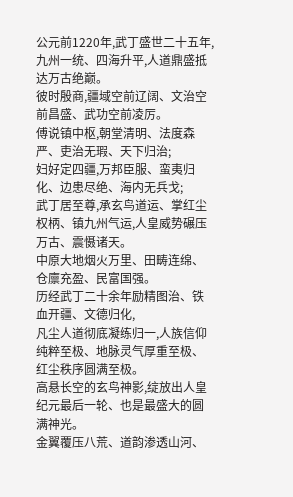公元前1220年,武丁盛世二十五年,九州一统、四海升平,人道鼎盛抵达万古绝巅。
彼时殷商,疆域空前辽阔、文治空前昌盛、武功空前凌厉。
傅说镇中枢,朝堂清明、法度森严、吏治无瑕、天下归治;
妇好定四疆,万邦臣服、蛮夷归化、边患尽绝、海内无兵戈;
武丁居至尊,承玄鸟道运、掌红尘权柄、镇九州气运,人皇威势碾压万古、震慑诸天。
中原大地烟火万里、田畴连绵、仓廪充盈、民富国强。
历经武丁二十余年励精图治、铁血开疆、文德归化,
凡尘人道彻底凝练归一,人族信仰纯粹至极、地脉灵气厚重至极、红尘秩序圆满至极。
高悬长空的玄鸟神影,绽放出人皇纪元最后一轮、也是最盛大的圆满神光。
金翼覆压八荒、道韵渗透山河、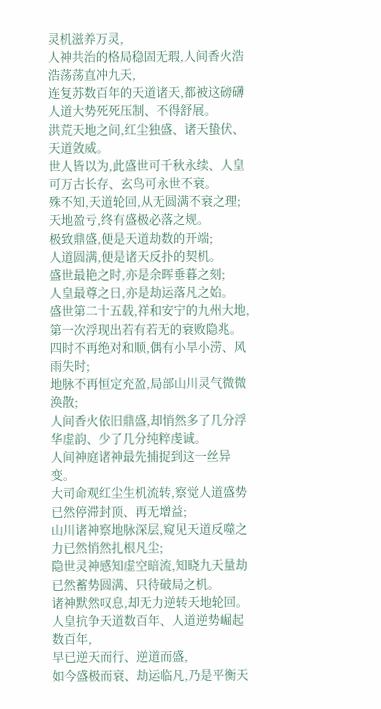灵机滋养万灵,
人神共治的格局稳固无瑕,人间香火浩浩荡荡直冲九天,
连复苏数百年的天道诸天,都被这磅礴人道大势死死压制、不得舒展。
洪荒天地之间,红尘独盛、诸天蛰伏、天道敛威。
世人皆以为,此盛世可千秋永续、人皇可万古长存、玄鸟可永世不衰。
殊不知,天道轮回,从无圆满不衰之理;天地盈亏,终有盛极必落之规。
极致鼎盛,便是天道劫数的开端;
人道圆满,便是诸天反扑的契机。
盛世最艳之时,亦是余晖垂暮之刻;
人皇最尊之日,亦是劫运落凡之始。
盛世第二十五载,祥和安宁的九州大地,第一次浮现出若有若无的衰败隐兆。
四时不再绝对和顺,偶有小旱小涝、风雨失时;
地脉不再恒定充盈,局部山川灵气微微涣散;
人间香火依旧鼎盛,却悄然多了几分浮华虚韵、少了几分纯粹虔诚。
人间神庭诸神最先捕捉到这一丝异变。
大司命观红尘生机流转,察觉人道盛势已然停滞封顶、再无增益;
山川诸神察地脉深层,窥见天道反噬之力已然悄然扎根凡尘;
隐世灵神感知虚空暗流,知晓九天量劫已然蓄势圆满、只待破局之机。
诸神默然叹息,却无力逆转天地轮回。
人皇抗争天道数百年、人道逆势崛起数百年,
早已逆天而行、逆道而盛,
如今盛极而衰、劫运临凡,乃是平衡天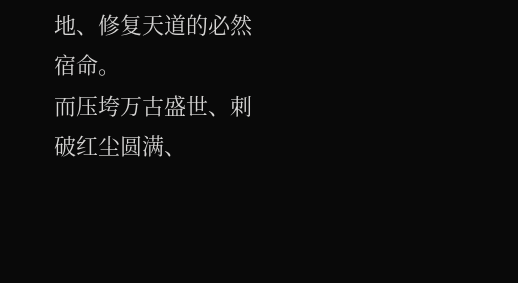地、修复天道的必然宿命。
而压垮万古盛世、刺破红尘圆满、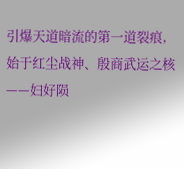引爆天道暗流的第一道裂痕,
始于红尘战神、殷商武运之核——妇好陨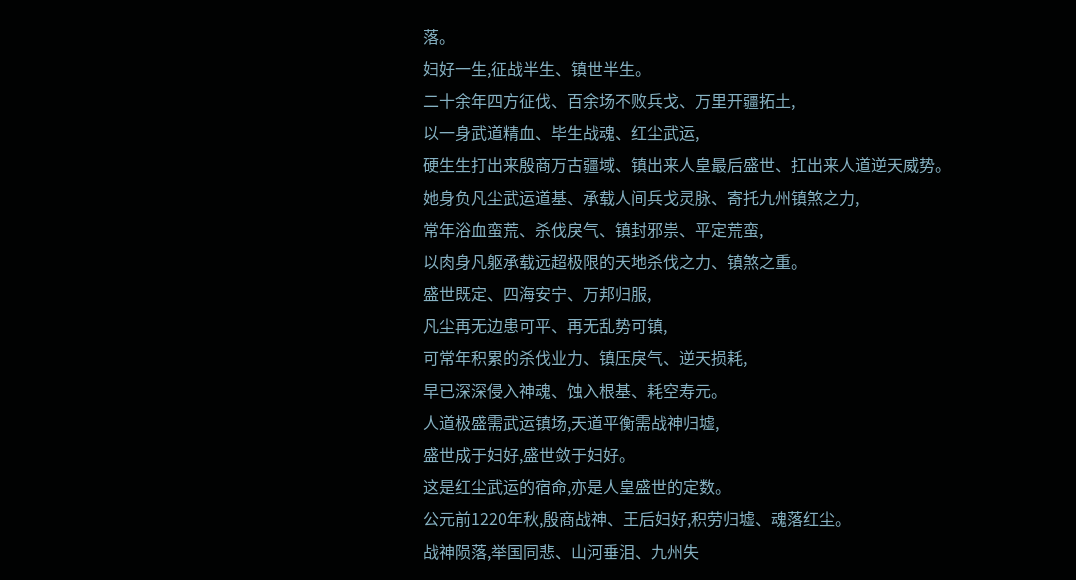落。
妇好一生,征战半生、镇世半生。
二十余年四方征伐、百余场不败兵戈、万里开疆拓土,
以一身武道精血、毕生战魂、红尘武运,
硬生生打出来殷商万古疆域、镇出来人皇最后盛世、扛出来人道逆天威势。
她身负凡尘武运道基、承载人间兵戈灵脉、寄托九州镇煞之力,
常年浴血蛮荒、杀伐戾气、镇封邪祟、平定荒蛮,
以肉身凡躯承载远超极限的天地杀伐之力、镇煞之重。
盛世既定、四海安宁、万邦归服,
凡尘再无边患可平、再无乱势可镇,
可常年积累的杀伐业力、镇压戾气、逆天损耗,
早已深深侵入神魂、蚀入根基、耗空寿元。
人道极盛需武运镇场,天道平衡需战神归墟,
盛世成于妇好,盛世敛于妇好。
这是红尘武运的宿命,亦是人皇盛世的定数。
公元前1220年秋,殷商战神、王后妇好,积劳归墟、魂落红尘。
战神陨落,举国同悲、山河垂泪、九州失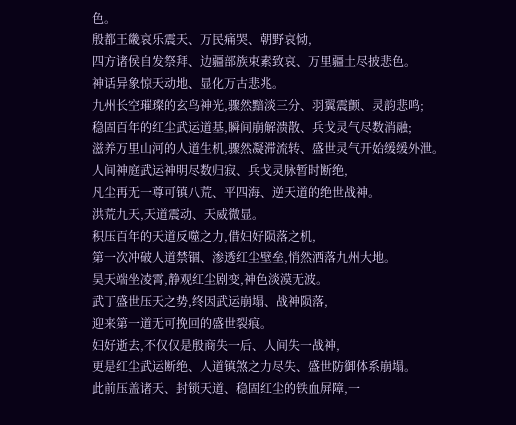色。
殷都王畿哀乐震天、万民痛哭、朝野哀恸,
四方诸侯自发祭拜、边疆部族束素致哀、万里疆土尽披悲色。
神话异象惊天动地、显化万古悲兆。
九州长空璀璨的玄鸟神光,骤然黯淡三分、羽翼震颤、灵韵悲鸣;
稳固百年的红尘武运道基,瞬间崩解溃散、兵戈灵气尽数消融;
滋养万里山河的人道生机,骤然凝滞流转、盛世灵气开始缓缓外泄。
人间神庭武运神明尽数归寂、兵戈灵脉暂时断绝,
凡尘再无一尊可镇八荒、平四海、逆天道的绝世战神。
洪荒九天,天道震动、天威微显。
积压百年的天道反噬之力,借妇好陨落之机,
第一次冲破人道禁锢、渗透红尘壁垒,悄然洒落九州大地。
昊天端坐凌霄,静观红尘剧变,神色淡漠无波。
武丁盛世压天之势,终因武运崩塌、战神陨落,
迎来第一道无可挽回的盛世裂痕。
妇好逝去,不仅仅是殷商失一后、人间失一战神,
更是红尘武运断绝、人道镇煞之力尽失、盛世防御体系崩塌。
此前压盖诸天、封锁天道、稳固红尘的铁血屏障,一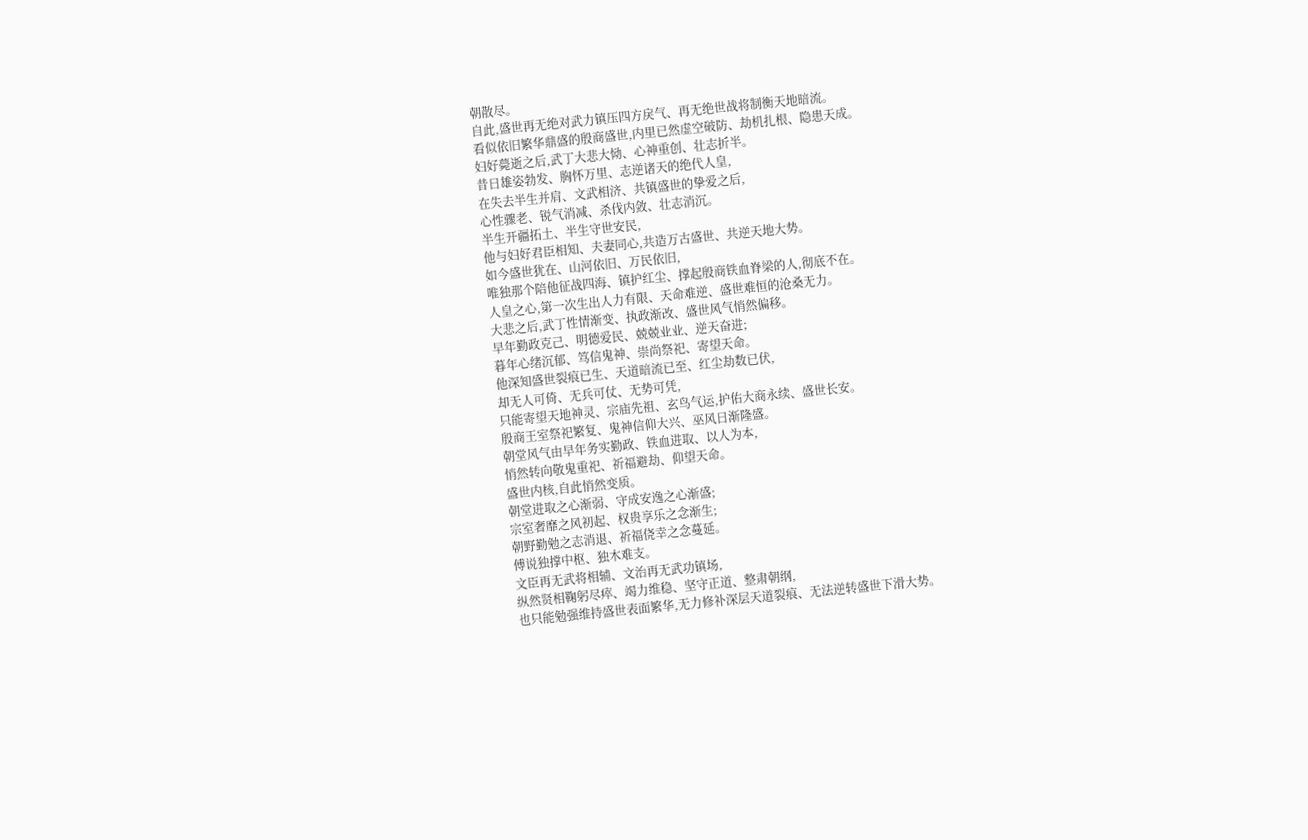朝散尽。
自此,盛世再无绝对武力镇压四方戾气、再无绝世战将制衡天地暗流。
看似依旧繁华鼎盛的殷商盛世,内里已然虚空破防、劫机扎根、隐患天成。
妇好薨逝之后,武丁大悲大恸、心神重创、壮志折半。
昔日雄姿勃发、胸怀万里、志逆诸天的绝代人皇,
在失去半生并肩、文武相济、共镇盛世的挚爱之后,
心性骤老、锐气消减、杀伐内敛、壮志消沉。
半生开疆拓土、半生守世安民,
他与妇好君臣相知、夫妻同心,共造万古盛世、共逆天地大势。
如今盛世犹在、山河依旧、万民依旧,
唯独那个陪他征战四海、镇护红尘、撑起殷商铁血脊梁的人,彻底不在。
人皇之心,第一次生出人力有限、天命难逆、盛世难恒的沧桑无力。
大悲之后,武丁性情渐变、执政渐改、盛世风气悄然偏移。
早年勤政克己、明德爱民、兢兢业业、逆天奋进;
暮年心绪沉郁、笃信鬼神、崇尚祭祀、寄望天命。
他深知盛世裂痕已生、天道暗流已至、红尘劫数已伏,
却无人可倚、无兵可仗、无势可凭,
只能寄望天地神灵、宗庙先祖、玄鸟气运,护佑大商永续、盛世长安。
殷商王室祭祀繁复、鬼神信仰大兴、巫风日渐隆盛。
朝堂风气由早年务实勤政、铁血进取、以人为本,
悄然转向敬鬼重祀、祈福避劫、仰望天命。
盛世内核,自此悄然变质。
朝堂进取之心渐弱、守成安逸之心渐盛;
宗室奢靡之风初起、权贵享乐之念渐生;
朝野勤勉之志消退、祈福侥幸之念蔓延。
傅说独撑中枢、独木难支。
文臣再无武将相辅、文治再无武功镇场,
纵然贤相鞠躬尽瘁、竭力维稳、坚守正道、整肃朝纲,
也只能勉强维持盛世表面繁华,无力修补深层天道裂痕、无法逆转盛世下滑大势。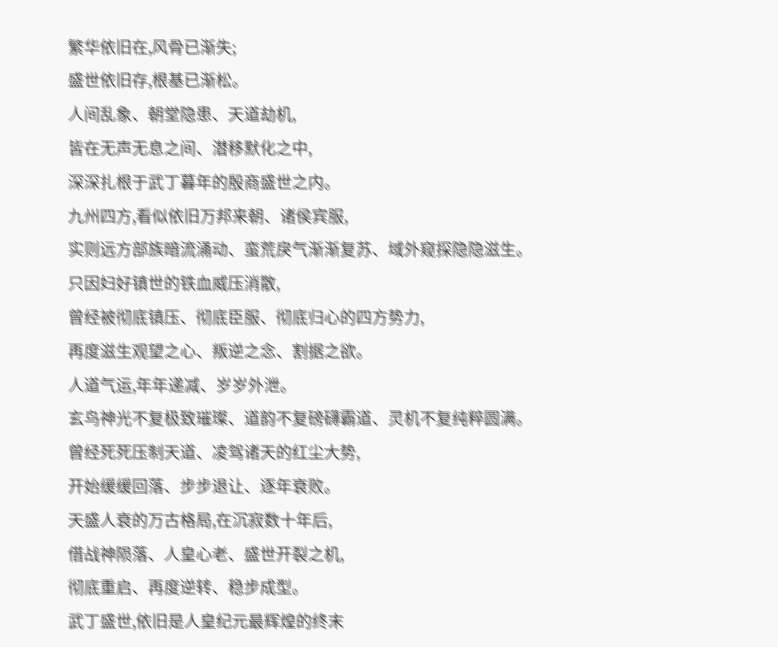繁华依旧在,风骨已渐失;
盛世依旧存,根基已渐松。
人间乱象、朝堂隐患、天道劫机,
皆在无声无息之间、潜移默化之中,
深深扎根于武丁暮年的殷商盛世之内。
九州四方,看似依旧万邦来朝、诸侯宾服,
实则远方部族暗流涌动、蛮荒戾气渐渐复苏、域外窥探隐隐滋生。
只因妇好镇世的铁血威压消散,
曾经被彻底镇压、彻底臣服、彻底归心的四方势力,
再度滋生观望之心、叛逆之念、割据之欲。
人道气运,年年递减、岁岁外泄。
玄鸟神光不复极致璀璨、道韵不复磅礴霸道、灵机不复纯粹圆满。
曾经死死压制天道、凌驾诸天的红尘大势,
开始缓缓回落、步步退让、逐年衰败。
天盛人衰的万古格局,在沉寂数十年后,
借战神陨落、人皇心老、盛世开裂之机,
彻底重启、再度逆转、稳步成型。
武丁盛世,依旧是人皇纪元最辉煌的终末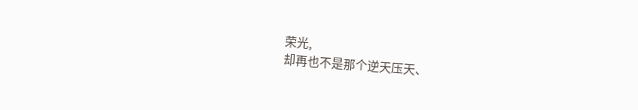荣光,
却再也不是那个逆天压天、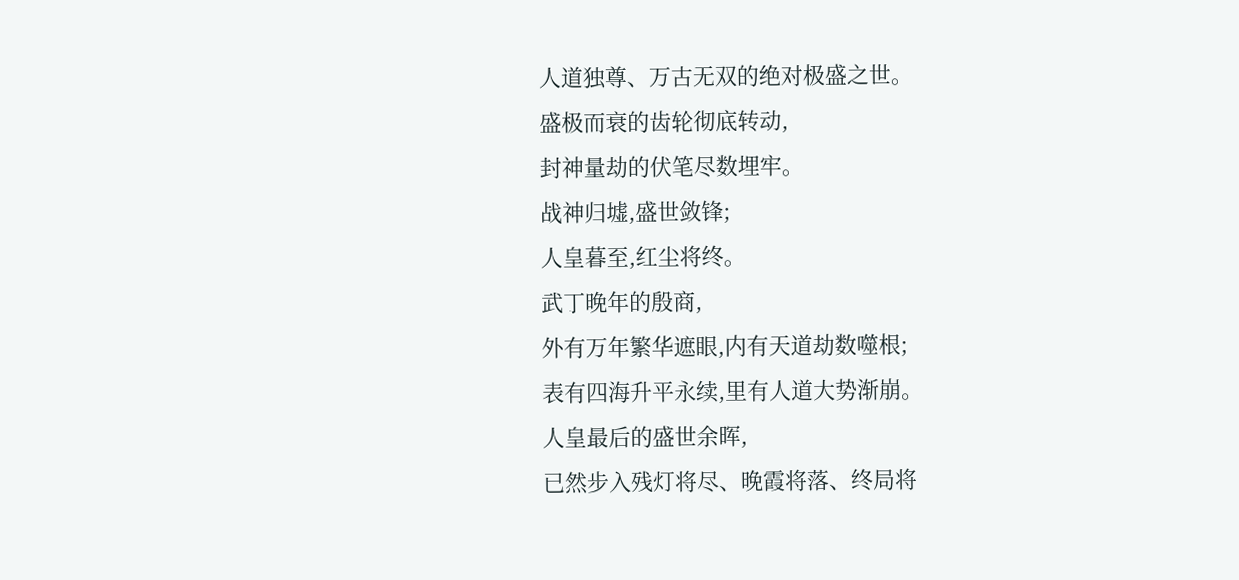人道独尊、万古无双的绝对极盛之世。
盛极而衰的齿轮彻底转动,
封神量劫的伏笔尽数埋牢。
战神归墟,盛世敛锋;
人皇暮至,红尘将终。
武丁晚年的殷商,
外有万年繁华遮眼,内有天道劫数噬根;
表有四海升平永续,里有人道大势渐崩。
人皇最后的盛世余晖,
已然步入残灯将尽、晚霞将落、终局将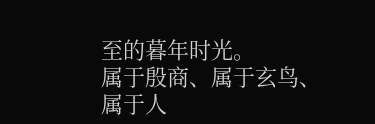至的暮年时光。
属于殷商、属于玄鸟、属于人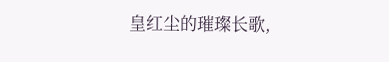皇红尘的璀璨长歌,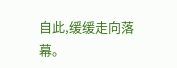自此,缓缓走向落幕。